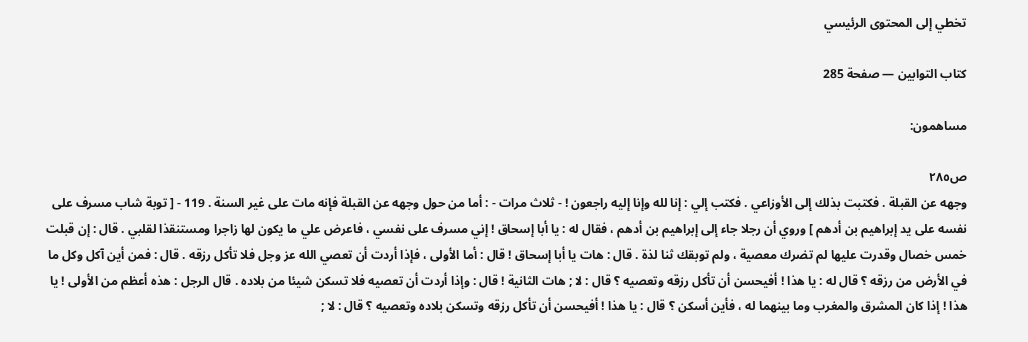تخطي إلى المحتوى الرئيسي

كتاب التوابين — صفحة 285

مساهمون:

ص٢٨٥
وجهه عن القبلة . فكتبت بذلك إلى الأوزاعي . فكتب إلي : إنا لله وإنا إليه راجعون ! - ثلاث مرات - : أما من حول وجهه عن القبلة فإنه مات على غير السنة . 119 - [ توبة شاب مسرف على نفسه على يد إبراهيم بن أدهم ] وروي أن رجلا جاء إلى إبراهيم بن أدهم ، فقال له : يا أبا إسحاق ! إني مسرف على نفسي ، فاعرض علي ما يكون لها زاجرا ومستنقذا لقلبي . قال : إن قبلت خمس خصال وقدرت عليها لم تضرك معصية ، ولم توبقك ثنا لذة . قال : هات يا أبا إسحاق ! قال : أما الأولى ، فإذا أردت أن تعصي الله عز وجل فلا تأكل رزقه . قال : فمن أين آكل وكل ما في الأرض من رزقه ؟ قال له : يا هذا ! أفيحسن أن تأكل رزقه وتعصيه ؟ قال : لا ; هات الثانية ! قال : وإذا أردت أن تعصيه فلا تسكن شيئا من بلاده . قال الرجل : هذه أعظم من الأولى ! يا هذا ! إذا كان المشرق والمغرب وما بينهما له ، فأين أسكن ؟ قال : يا هذا ! أفيحسن أن تأكل رزقه وتسكن بلاده وتعصيه ؟ قال : لا ;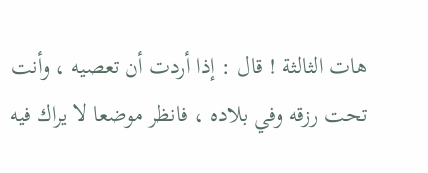هات الثالثة ! قال : إذا أردت أن تعصيه ، وأنت تحت رزقه وفي بلاده ، فانظر موضعا لا يراك فيه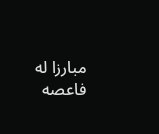مبارزا له فاعصه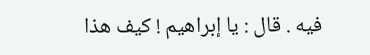فيه . قال : يا إبراهيم ! كيف هذا